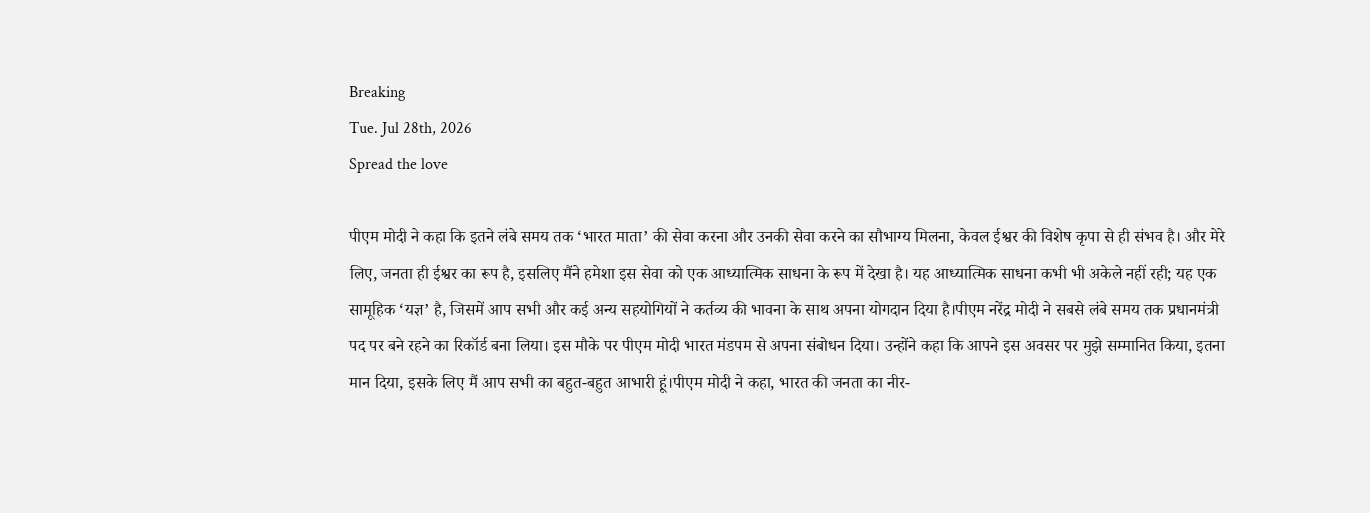Breaking
Tue. Jul 28th, 2026
Spread the love

पीएम मोदी ने कहा कि इतने लंबे समय तक ‘भारत माता’ की सेवा करना और उनकी सेवा करने का सौभाग्य मिलना, केवल ईश्वर की विशेष कृपा से ही संभव है। और मेरे लिए, जनता ही ईश्वर का रूप है, इसलिए मैंने हमेशा इस सेवा को एक आध्यात्मिक साधना के रूप में देखा है। यह आध्यात्मिक साधना कभी भी अकेले नहीं रही; यह एक सामूहिक ‘यज्ञ’ है, जिसमें आप सभी और कई अन्य सहयोगियों ने कर्तव्य की भावना के साथ अपना योगदान दिया है।पीएम नरेंद्र मोदी ने सबसे लंबे समय तक प्रधानमंत्री पद पर बने रहने का रिकॉर्ड बना लिया। इस मौके पर पीएम मोदी भारत मंडपम से अपना संबोधन दिया। उन्होंने कहा कि आपने इस अवसर पर मुझे सम्मानित किया, इतना मान दिया, इसके लिए मैं आप सभी का बहुत-बहुत आभारी हूं।पीएम मोदी ने कहा, भारत की जनता का नीर-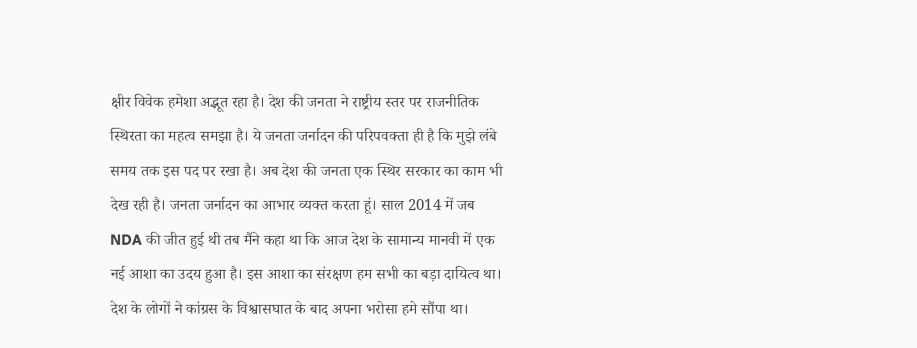क्षीर विवेक हमेशा अद्भूत रहा है। देश की जनता ने राष्ट्रीय स्तर पर राजनीतिक स्थिरता का महत्व समझा है। ये जनता जर्नादन की परिपवक्ता ही है कि मुझे लंबे समय तक इस पद पर रखा है। अब देश की जनता एक स्थिर सरकार का काम भी देख रही है। जनता जर्नादन का आभार व्यक्त करता हूं। साल 2014 में जब NDA की जीत हुई थी तब मैंने कहा था कि आज देश के सामान्य मानवी में एक नई आशा का उदय हुआ है। इस आशा का संरक्षण हम सभी का बड़ा दायित्व था। देश के लोगों ने कांग्रस के विश्वासघात के बाद अपना भरोसा हमे सौंपा था।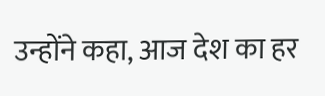उन्होंने कहा, आज देश का हर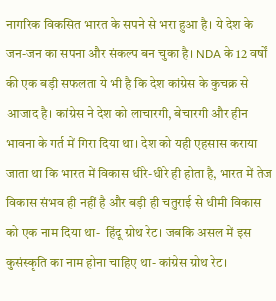नागरिक विकसित भारत के सपने से भरा हुआ है। ये देश के जन-जन का सपना और संकल्प बन चुका है। NDA के 12 वर्षों की एक बड़ी सफलता ये भी है कि देश कांग्रेस के कुचक्र से आजाद है। कांग्रेस ने देश को लाचारगी, बेचारगी और हीन भावना के गर्त में गिरा दिया था। देश को यही एहसास कराया जाता था कि भारत में विकास धीरे-धीरे ही होता है, भारत में तेज विकास संभव ही नहीं है और बड़ी ही चतुराई से धीमी विकास को एक नाम दिया था-  हिंदू ग्रोथ रेट। जबकि असल में इस कुसंस्कृति का नाम होना चाहिए था- कांग्रेस ग्रोथ रेट।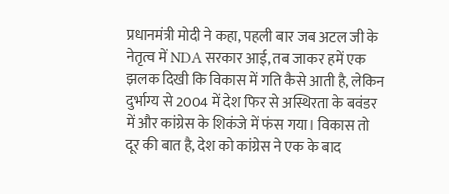प्रधानमंत्री मोदी ने कहा, पहली बार जब अटल जी के नेतृत्व में NDA सरकार आई, तब जाकर हमें एक झलक दिखी कि विकास में गति कैसे आती है, लेकिन दुर्भाग्य से 2004 में देश फिर से अस्थिरता के बवंडर में और कांग्रेस के शिकंजे में फंस गया। विकास तो दूर की बात है, देश को कांग्रेस ने एक के बाद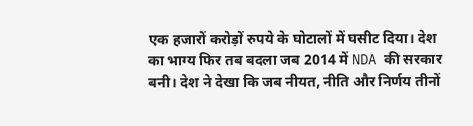एक हजारों करोड़ों रुपये के घोटालों में घसीट दिया। देश का भाग्य फिर तब बदला जब 2014 में NDA की सरकार बनी। देश ने देखा कि जब नीयत, नीति और निर्णय तीनों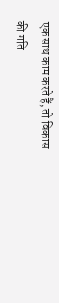एक साथ काम करते हैं, तो विकास की गति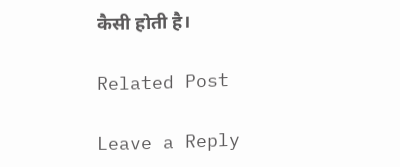कैसी होती है।

Related Post

Leave a Reply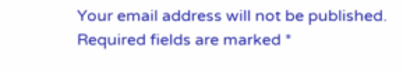Your email address will not be published. Required fields are marked *